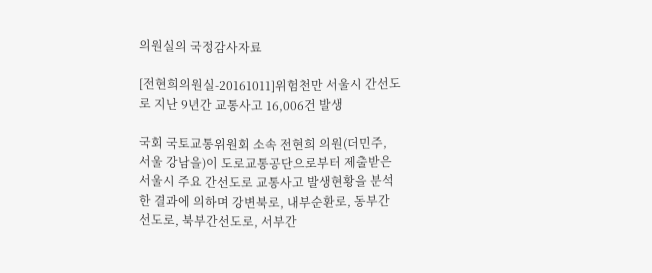의원실의 국정감사자료

[전현희의원실-20161011]위험천만 서울시 간선도로 지난 9년간 교통사고 16,006건 발생

국회 국토교통위원회 소속 전현희 의원(더민주, 서울 강남을)이 도로교통공단으로부터 제출받은 서울시 주요 간선도로 교통사고 발생현황을 분석한 결과에 의하며 강변북로, 내부순환로, 동부간선도로, 북부간선도로, 서부간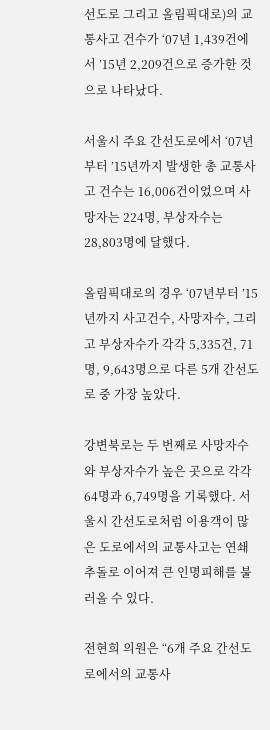선도로 그리고 올림픽대로)의 교통사고 건수가 ‘07년 1,439건에서 ’15년 2,209건으로 증가한 것으로 나타났다.

서울시 주요 간선도로에서 ‘07년부터 ’15년까지 발생한 총 교통사고 건수는 16,006건이었으며 사망자는 224명, 부상자수는 28,803명에 달했다.

올림픽대로의 경우 ‘07년부터 ’15년까지 사고건수, 사망자수, 그리고 부상자수가 각각 5,335건, 71명, 9,643명으로 다른 5개 간선도로 중 가장 높았다.

강변북로는 두 번째로 사망자수와 부상자수가 높은 곳으로 각각 64명과 6,749명을 기록했다. 서울시 간선도로처럼 이용객이 많은 도로에서의 교통사고는 연쇄추돌로 이어져 큰 인명피해를 불러올 수 있다.

전현희 의원은 “6개 주요 간선도로에서의 교통사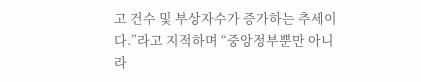고 건수 및 부상자수가 증가하는 추세이다.”라고 지적하며 “중앙정부뿐만 아니라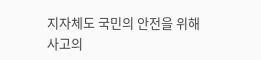지자체도 국민의 안전을 위해 사고의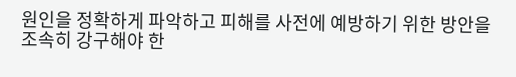원인을 정확하게 파악하고 피해를 사전에 예방하기 위한 방안을 조속히 강구해야 한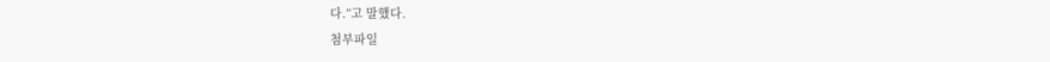다.”고 말했다.
첨부파일